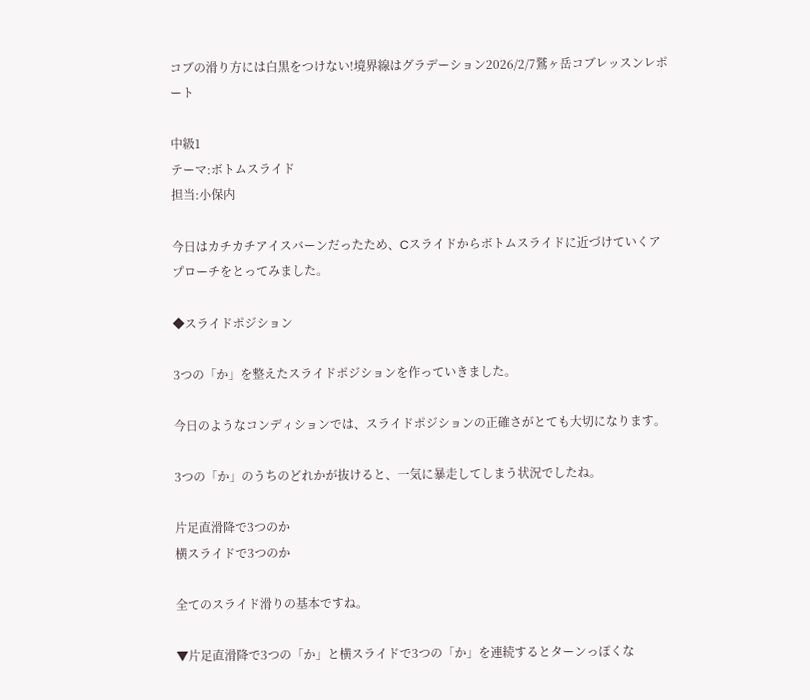コブの滑り方には白黒をつけない!境界線はグラデーション2026/2/7鷲ヶ岳コブレッスンレポート

中級1
テーマ:ボトムスライド
担当:小保内

今日はカチカチアイスバーンだったため、Cスライドからボトムスライドに近づけていくアプローチをとってみました。

◆スライドポジション

3つの「か」を整えたスライドポジションを作っていきました。

今日のようなコンディションでは、スライドポジションの正確さがとても大切になります。

3つの「か」のうちのどれかが抜けると、一気に暴走してしまう状況でしたね。

片足直滑降で3つのか
横スライドで3つのか

全てのスライド滑りの基本ですね。

▼片足直滑降で3つの「か」と横スライドで3つの「か」を連続するとターンっぽくな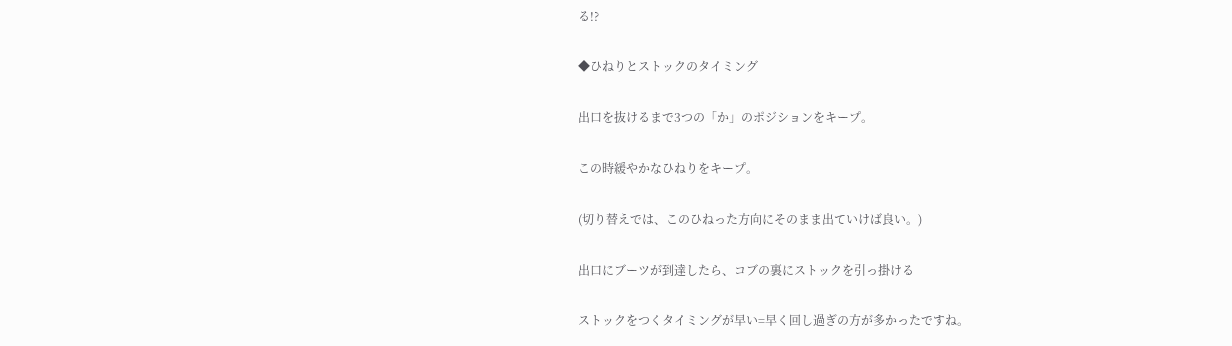る!?

◆ひねりとストックのタイミング

出口を抜けるまで3つの「か」のポジションをキープ。

この時緩やかなひねりをキープ。

(切り替えでは、このひねった方向にそのまま出ていけば良い。)

出口にブーツが到達したら、コブの裏にストックを引っ掛ける

ストックをつくタイミングが早い=早く回し過ぎの方が多かったですね。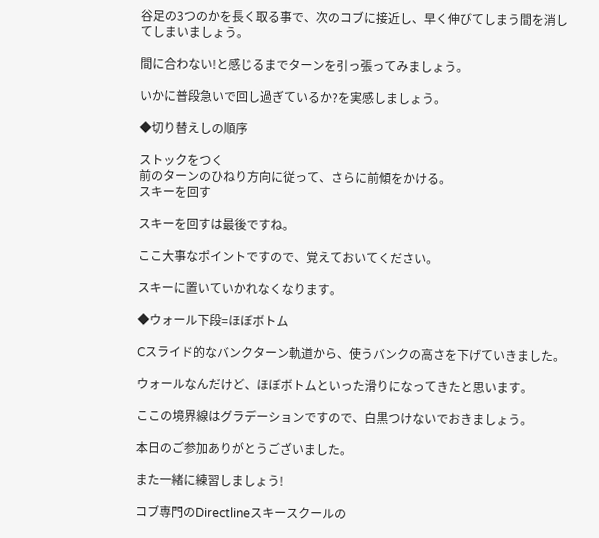谷足の3つのかを長く取る事で、次のコブに接近し、早く伸びてしまう間を消してしまいましょう。

間に合わない!と感じるまでターンを引っ張ってみましょう。

いかに普段急いで回し過ぎているか?を実感しましょう。

◆切り替えしの順序

ストックをつく
前のターンのひねり方向に従って、さらに前傾をかける。
スキーを回す

スキーを回すは最後ですね。

ここ大事なポイントですので、覚えておいてください。

スキーに置いていかれなくなります。

◆ウォール下段=ほぼボトム

Cスライド的なバンクターン軌道から、使うバンクの高さを下げていきました。

ウォールなんだけど、ほぼボトムといった滑りになってきたと思います。

ここの境界線はグラデーションですので、白黒つけないでおきましょう。

本日のご参加ありがとうございました。

また一緒に練習しましょう!

コブ専門のDirectlineスキースクールの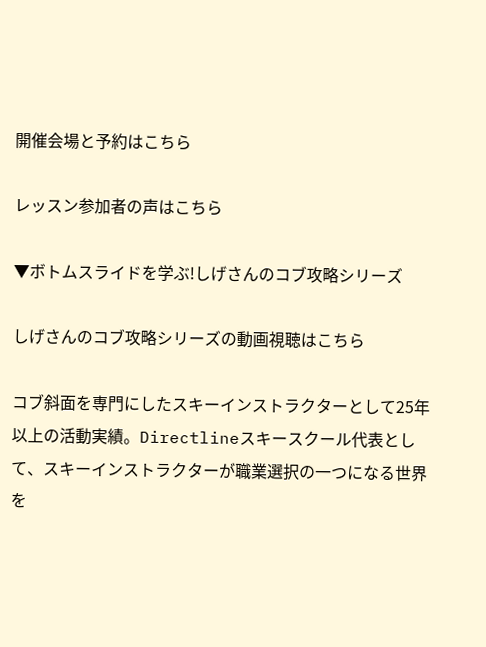開催会場と予約はこちら

レッスン参加者の声はこちら

▼ボトムスライドを学ぶ!しげさんのコブ攻略シリーズ

しげさんのコブ攻略シリーズの動画視聴はこちら

コブ斜面を専門にしたスキーインストラクターとして25年以上の活動実績。Directlineスキースクール代表として、スキーインストラクターが職業選択の一つになる世界を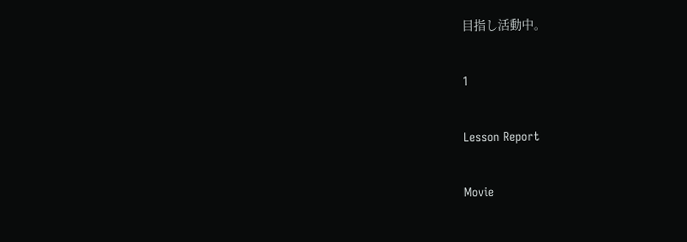目指し活動中。

1

Lesson Report

Movie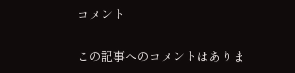コメント

この記事へのコメントはありま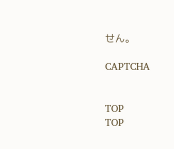せん。

CAPTCHA


TOP
TOP